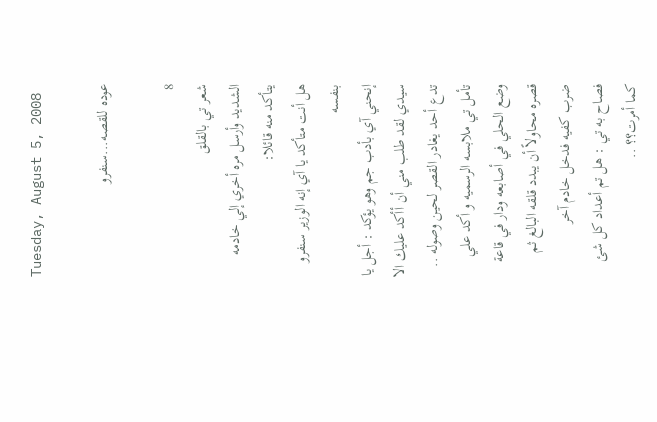Tuesday, August 5, 2008

عوده للقصه...سنفرو

8
شعر تي بالقلق
الشديد وأرسل مره أخري إلي خادمه يتأكد منه قائلا:
هل أنت متأكد يا آي إنه الوزير سنفرو بنفسه
إنحني آي بأدب جم وهو يؤكد : أجل يا سيدي لقد طلب مني أن أأكد عليك الا تدع أحد يغادر القصر لحين وصوله ..
تأمل تي ملابسه الرسميه و أكد علي وضع الحلي في أصابعه ودار في قاعة قصره محاولاً أن يبدد قلقه البالغ ثم ضرب كفيه فدخل خادم آخر
فصاح به تي : هل تم أعداد كل شئ كما أمرت؟؟ ..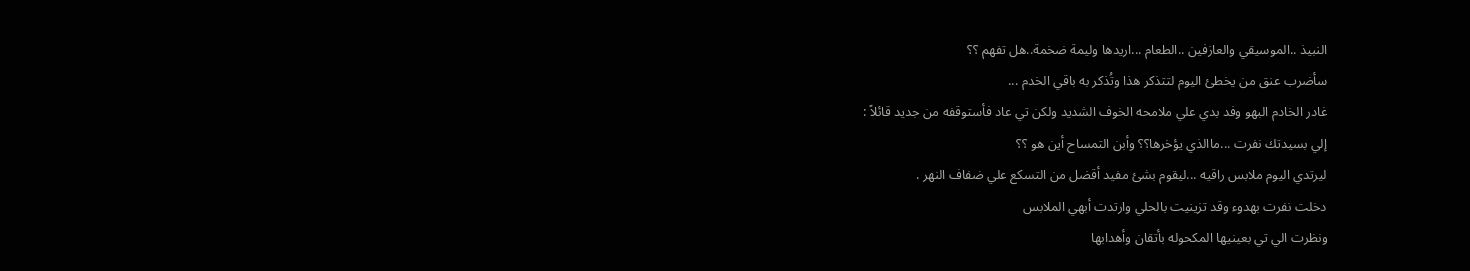النبيذ ..الموسيقي والعازفين ..الطعام ...اريدها وليمة ضخمة..هل تفهم ؟؟
سأضرب عنق من يخطئ اليوم لتتذكر هذا وتُذكر به باقي الخدم ...
غادر الخادم البهو وفد بدي علي ملامحه الخوف الشديد ولكن تي عاد فأستوقفه من جديد قائلاً :
إلي بسيدتك نفرت ...ماالذي يؤخرها؟؟ وأبن التمساح أين هو ؟؟
ليرتدي اليوم ملابس راقيه ...ليقوم بشئ مفيد أقضل من التسكع علي ضفاف النهر .
دخلت نفرت بهدوء وقد تزينيت بالحلي وارتدت أبهي الملابس
ونظرت الي تي بعينيها المكحوله بأتقان وأهدابها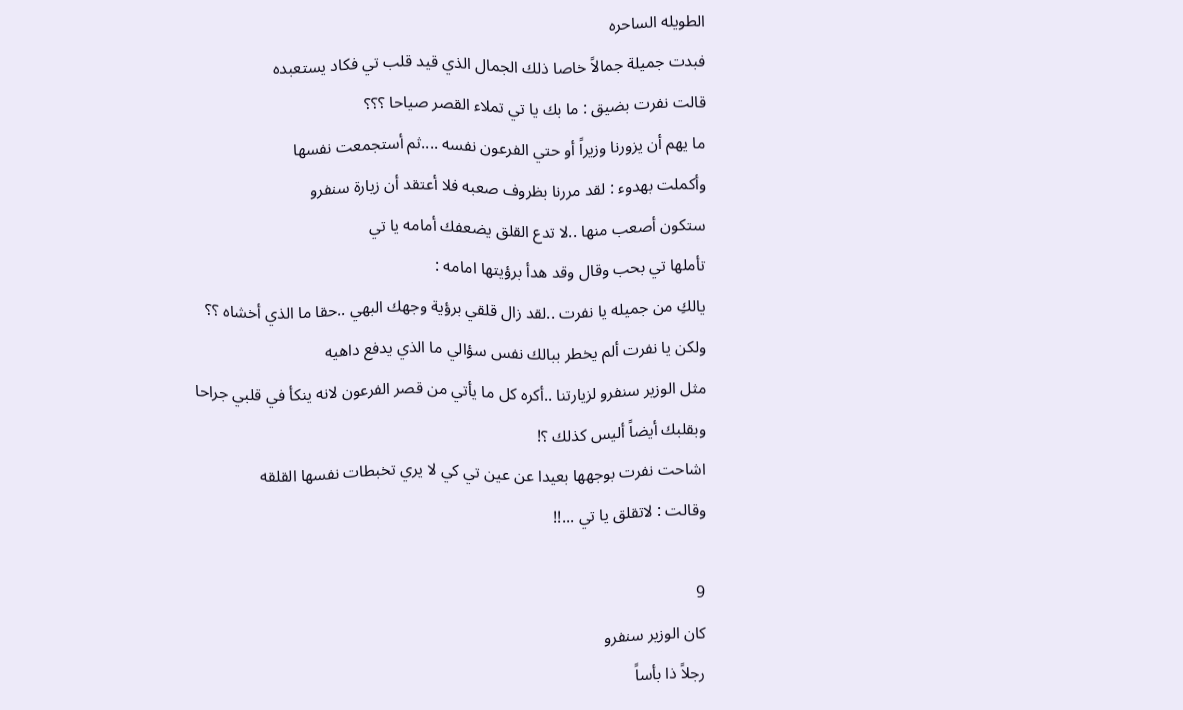الطويله الساحره
فبدت جميلة جمالاً خاصا ذلك الجمال الذي قيد قلب تي فكاد يستعبده
قالت نفرت بضيق : ما بك يا تي تملاء القصر صياحا ؟؟؟
ما يهم أن يزورنا وزيراً أو حتي الفرعون نفسه ....ثم أستجمعت نفسها
وأكملت بهدوء : لقد مررنا بظروف صعبه فلا أعتقد أن زيارة سنفرو
ستكون أصعب منها ..لا تدع القلق يضعفك أمامه يا تي
تأملها تي بحب وقال وقد هدأ برؤيتها امامه :
يالكِ من جميله يا نفرت ..لقد زال قلقي برؤية وجهك البهي ..حقا ما الذي أخشاه ؟؟
ولكن يا نفرت ألم يخطر ببالك نفس سؤالي ما الذي يدفع داهيه
مثل الوزير سنفرو لزيارتنا ..أكره كل ما يأتي من قصر الفرعون لانه ينكأ في قلبي جراحا
وبقلبك أيضاً أليس كذلك ؟!
اشاحت نفرت بوجهها بعيدا عن عين تي كي لا يري تخبطات نفسها القلقه
وقالت : لاتقلق يا تي ...!!

9
كان الوزير سنفرو
رجلاً ذا بأساً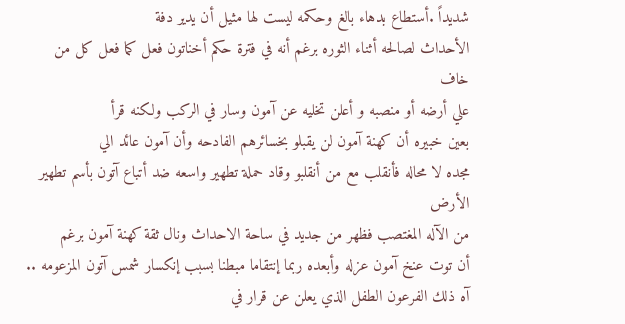شديداً .أستطاع بدهاء بالغ وحكمه ليست لها مثيل أن يدير دفة
الأحداث لصالحه أثناء الثوره برغم أنه في فترة حكم أخناتون فعل كما فعل كل من خاف
علي أرضه أو منصبه و أعلن تخليه عن آمون وسار في الركب ولكنه قرأ
بعين خبيره أن كهنة آمون لن يقبلو بخسائرهم الفادحه وأن آمون عائد الي
مجده لا محاله فأنقلب مع من أنقلبو وقاد حملة تطهير واسعه ضد أتباع آتون بأسم تطهير الأرض
من الآله المغتصب فظهر من جديد في ساحة الاحداث ونال ثقة كهنة آمون برغم
أن توت عنخ آمون عزله وأبعده ربما إنتقاما مبطنا بسبب إنكسار شمس آتون المزعومه ..
آه ذلك الفرعون الطفل الذي يعلن عن قرار في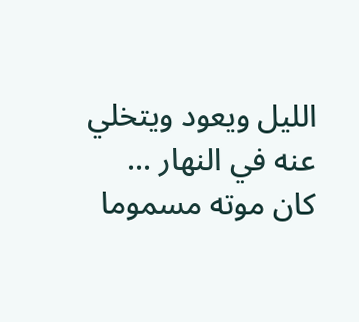الليل ويعود ويتخلي عنه في النهار ...
كان موته مسموما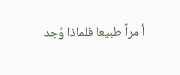أ مراً طبيعا فلماذا وُجد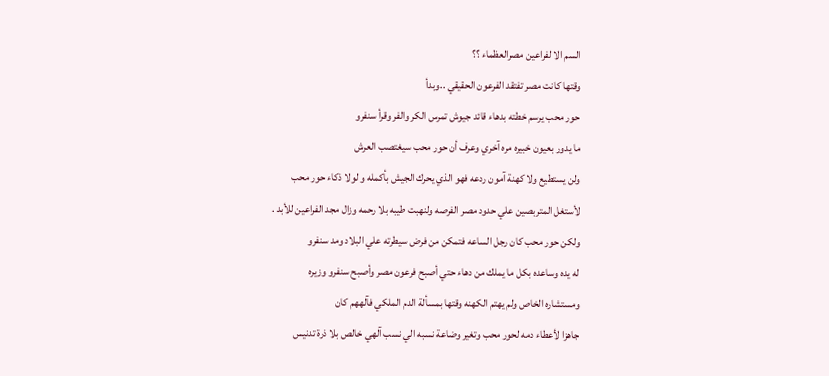السم الا لفراعين مصرالعظماء ؟؟
وقتها كانت مصر تفتقد الفرعون الحقيقي ..وبدأ
حور محب يرسم خطته بدهاء قائد جيوش تمرس الكر والفر وقرأ سنفرو
ما يدور بعيون خبيره مره آخري وعرف أن حور محب سيغتصب العرش
ولن يستطيع ولا كهنة آمون ردعه فهو الذي يحرك الجيش بأكمله و لولا ذكاء حور محب
لأستغل المتربصين علي حدود مصر الفرصه ولنهبت طيبه بلا رحمه وزال مجد الفراعين للأبد .
ولكن حور محب كان رجل الساعه فتمكن من فرض سيطرته علي البلاد ومد سنفرو
له يده وساعده بكل ما يملك من دهاء حتي أصبح فرعون مصر وأصبح سنفرو وزيره
ومستشاره الخاص ولم يهتم الكهنه وقتها بمسألة الدم الملكي فآلههم كان
جاهزا لأعطاء دمه لحور محب وتغير وضاعة نسبه الي نسب آلهي خالص بلا ذرة تدنيس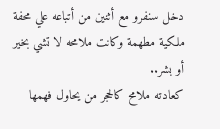دخل سنفرو مع أثنين من أتباعه علي محفة ملكية مطهمة وكانت ملامحه لا تشي بخير أو بشر..
كعادته ملامح كالحجر من يحاول فهمها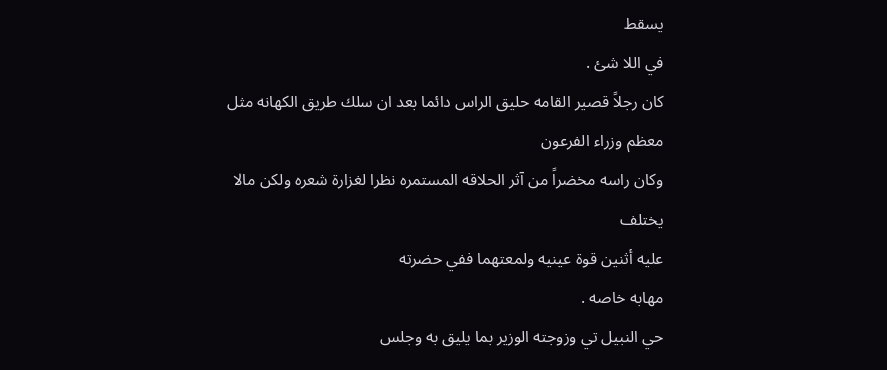يسقط
في اللا شئ .
كان رجلاً قصير القامه حليق الراس دائما بعد ان سلك طريق الكهانه مثل معظم وزراء الفرعون
وكان راسه مخضراً من آثر الحلاقه المستمره نظرا لغزارة شعره ولكن مالا يختلف
عليه أثنين قوة عينيه ولمعتهما ففي حضرته
مهابه خاصه .
حي النبيل تي وزوجته الوزير بما يليق به وجلس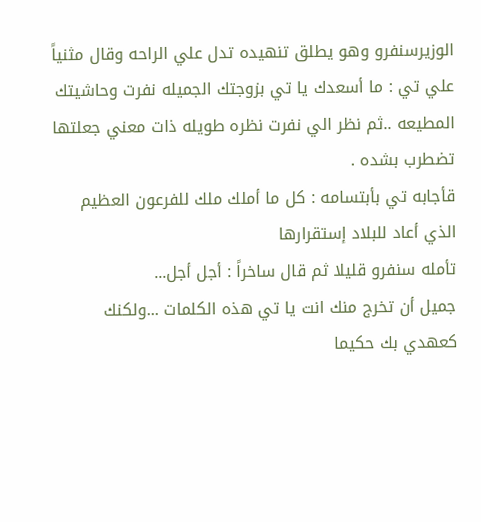الوزيرسنفرو وهو يطلق تنهيده تدل علي الراحه وقال مثنياً علي تي : ما أسعدك يا تي بزوجتك الجميله نفرت وحاشيتك المطيعه ..ثم نظر الي نفرت نظره طويله ذات معني جعلتها تضطرب بشده .
قأجابه تي بأبتسامه : كل ما أملك ملك للفرعون العظيم الذي أعاد للبلاد إستقرارها
تأمله سنفرو قليلا ثم قال ساخراً : أجل أجل...
جميل أن تخرج منك انت يا تي هذه الكلمات ...ولكنك كعهدي بك حكيما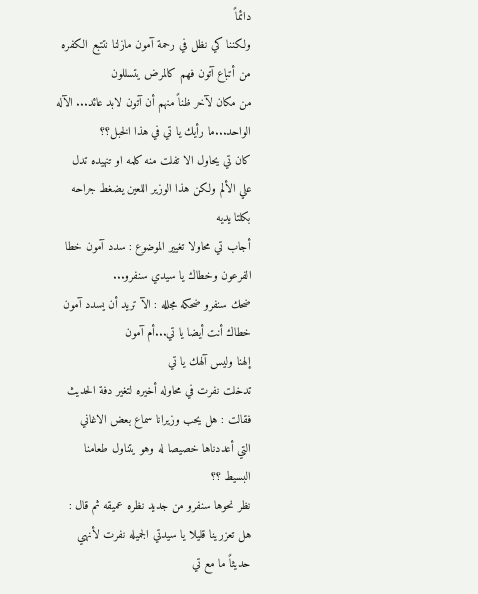دائماً
ولكننا كي نظل في رحمة آمون مازلنا نتتبع الكفره من أتباع آتون فهم كالمرض يتسللون
من مكان لآخر ظناً منهم أن آتون لابد عائد... الآله الواحد...ما رأيك يا تي في هذا الخبل؟؟
كان تي يحاول الا تفلت منه كلمه او تنهيده تدل علي الألم ولكن هذا الوزير اللعين يضغط جراحه بكلتا يديه
أجاب تي محاولا تغيير الموضوع : سدد آمون خطا الفرعون وخطاك يا سيدي سنفرو...
ضحك سنفرو ضحكه مجلله : الآ تريد أن يسدد آمون خطاك أنت أيضا يا تي...أم آمون
إلهنا وليس آلهك يا تي
تدخلت نفرت في محاوله أخيره لتغير دفة الحديث فقالت : هل يحب وزيرانا سماع بعض الاغاني
التي أعددناها خصيصا له وهو يتناول طعامنا البسيط ؟؟
نظر نحوها سنفرو من جديد نظره عميقه ثم قال :
هل تعزرينا قليلا يا سيدتي الجميله نفرت لأنهي حديثاً ما مع تي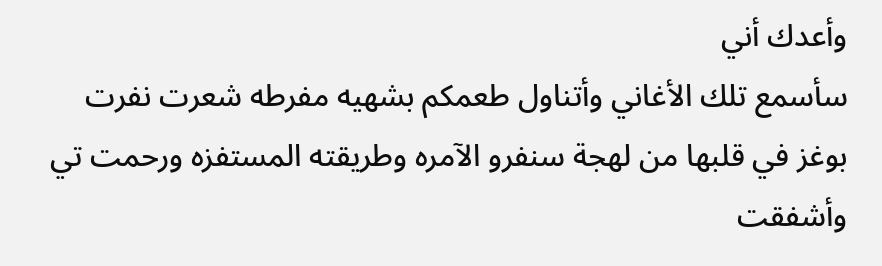وأعدك أني
سأسمع تلك الأغاني وأتناول طعمكم بشهيه مفرطه شعرت نفرت
بوغز في قلبها من لهجة سنفرو الآمره وطريقته المستفزه ورحمت تي وأشفقت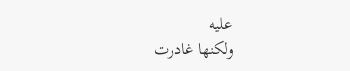عليه
ولكنها غادرت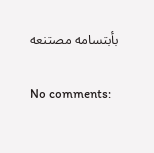بأبتسامه مصتنعه

No comments: